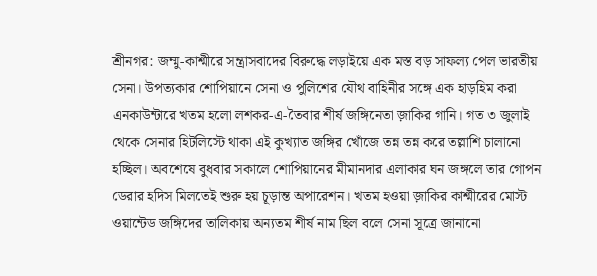শ্রীনগর: জম্মু-কাশ্মীরে সন্ত্রাসবাদের বিরুদ্ধে লড়াইয়ে এক মস্ত বড় সাফল্য পেল ভারতীয় সেনা। উপত্যকার শোপিয়ানে সেনা ও পুলিশের যৌথ বাহিনীর সঙ্গে এক হাড়হিম করা এনকাউন্টারে খতম হলো লশকর-এ-তৈবার শীর্ষ জঙ্গিনেতা জ়াকির গানি। গত ৩ জুলাই থেকে সেনার হিটলিস্টে থাকা এই কুখ্যাত জঙ্গির খোঁজে তন্ন তন্ন করে তল্লাশি চালানো হচ্ছিল। অবশেষে বুধবার সকালে শোপিয়ানের মীমানদার এলাকার ঘন জঙ্গলে তার গোপন ডেরার হদিস মিলতেই শুরু হয় চূড়ান্ত অপারেশন। খতম হওয়া জ়াকির কাশ্মীরের মোস্ট ওয়ান্টেড জঙ্গিদের তালিকায় অন্যতম শীর্ষ নাম ছিল বলে সেনা সূত্রে জানানো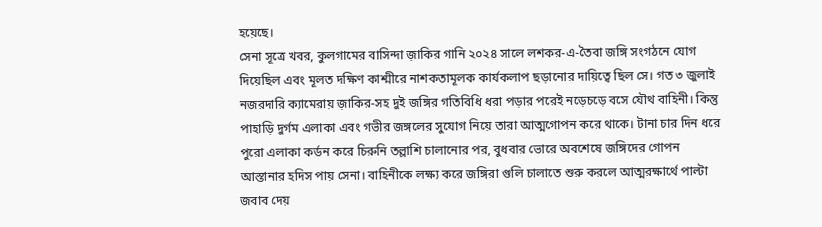হয়েছে।
সেনা সূত্রে খবর, কুলগামের বাসিন্দা জ়াকির গানি ২০২৪ সালে লশকর-এ-তৈবা জঙ্গি সংগঠনে যোগ দিয়েছিল এবং মূলত দক্ষিণ কাশ্মীরে নাশকতামূলক কার্যকলাপ ছড়ানোর দায়িত্বে ছিল সে। গত ৩ জুলাই নজরদারি ক্যামেরায় জ়াকির-সহ দুই জঙ্গির গতিবিধি ধরা পড়ার পরেই নড়েচড়ে বসে যৌথ বাহিনী। কিন্তু পাহাড়ি দুর্গম এলাকা এবং গভীর জঙ্গলের সুযোগ নিয়ে তারা আত্মগোপন করে থাকে। টানা চার দিন ধরে পুরো এলাকা কর্ডন করে চিরুনি তল্লাশি চালানোর পর, বুধবার ভোরে অবশেষে জঙ্গিদের গোপন আস্তানার হদিস পায় সেনা। বাহিনীকে লক্ষ্য করে জঙ্গিরা গুলি চালাতে শুরু করলে আত্মরক্ষার্থে পাল্টা জবাব দেয়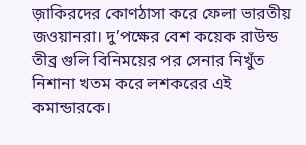জ়াকিরদের কোণঠাসা করে ফেলা ভারতীয় জওয়ানরা। দু’পক্ষের বেশ কয়েক রাউন্ড তীব্র গুলি বিনিময়ের পর সেনার নিখুঁত নিশানা খতম করে লশকরের এই কমান্ডারকে।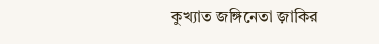কুখ্যাত জঙ্গিনেতা জ়াকির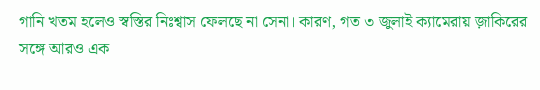গানি খতম হলেও স্বস্তির নিঃশ্বাস ফেলছে না সেনা। কারণ, গত ৩ জুলাই ক্যামেরায় জ়াকিরের সঙ্গে আরও এক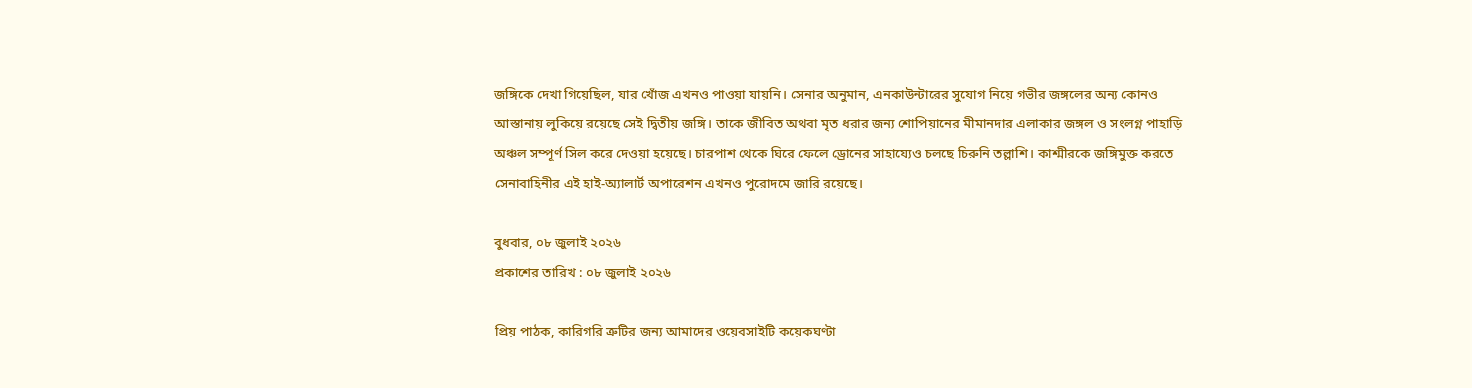জঙ্গিকে দেখা গিয়েছিল, যার খোঁজ এখনও পাওয়া যায়নি। সেনার অনুমান, এনকাউন্টারের সুযোগ নিয়ে গভীর জঙ্গলের অন্য কোনও আস্তানায় লুকিয়ে রয়েছে সেই দ্বিতীয় জঙ্গি। তাকে জীবিত অথবা মৃত ধরার জন্য শোপিয়ানের মীমানদার এলাকার জঙ্গল ও সংলগ্ন পাহাড়ি অঞ্চল সম্পূর্ণ সিল করে দেওয়া হয়েছে। চারপাশ থেকে ঘিরে ফেলে ড্রোনের সাহায্যেও চলছে চিরুনি তল্লাশি। কাশ্মীরকে জঙ্গিমুক্ত করতে সেনাবাহিনীর এই হাই-অ্যালার্ট অপারেশন এখনও পুরোদমে জারি রয়েছে।

বুধবার, ০৮ জুলাই ২০২৬
প্রকাশের তারিখ : ০৮ জুলাই ২০২৬

প্রিয় পাঠক, কারিগরি ত্রুটির জন্য আমাদের ওয়েবসাইটি কয়েকঘণ্টা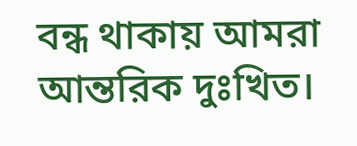বন্ধ থাকায় আমরা আন্তরিক দুঃখিত।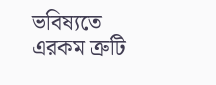ভবিষ্যতে এরকম ত্রুটি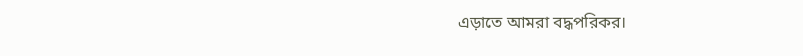এড়াতে আমরা বদ্ধপরিকর।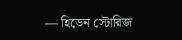— হিডেন স্টোরিজ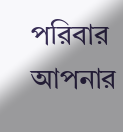পরিবার
আপনার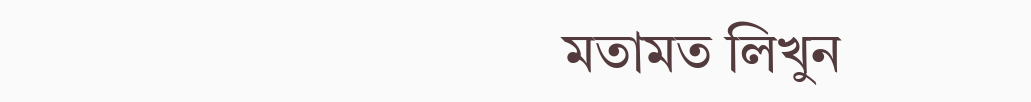মতামত লিখুন